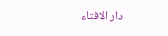دار الافتاء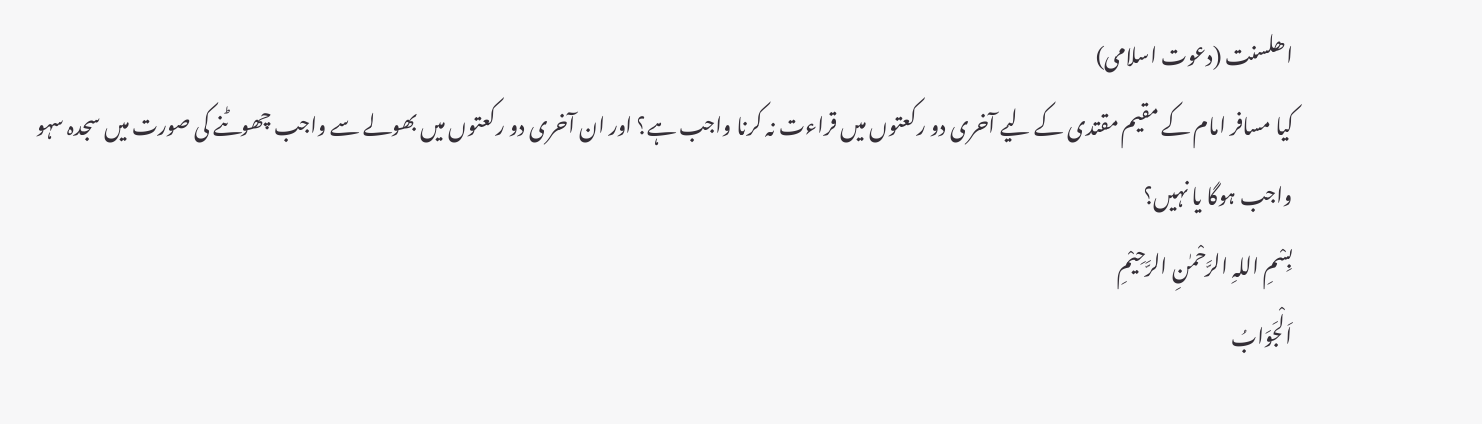اھلسنت (دعوت اسلامی)
کیا مسافر امام کے مقیم مقتدی کے لیے آخری دو رکعتوں میں قراءت نہ کرنا واجب ہے؟ اور ان آخری دو رکعتوں میں بھولے سے واجب چھوٹنے کی صورت میں سجدہ سہو واجب ہوگا یا نہیں؟
بِسْمِ اللہِ الرَّحْمٰنِ الرَّحِيْمِ
اَلْجَوَابُ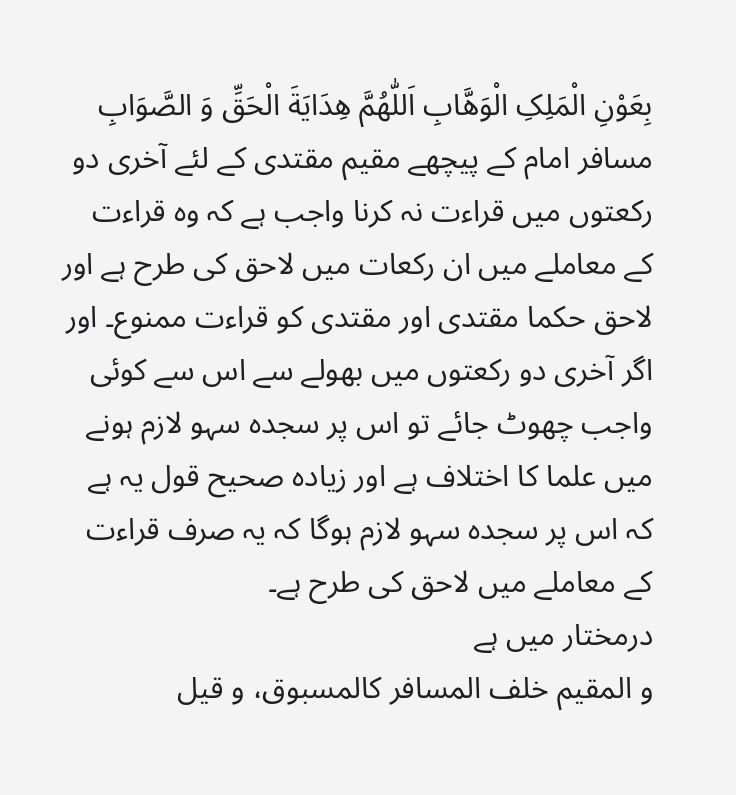بِعَوْنِ الْمَلِکِ الْوَھَّابِ اَللّٰھُمَّ ھِدَايَةَ الْحَقِّ وَ الصَّوَابِ
مسافر امام کے پیچھے مقیم مقتدی کے لئے آخری دو رکعتوں میں قراءت نہ کرنا واجب ہے کہ وہ قراءت کے معاملے میں ان رکعات میں لاحق کی طرح ہے اور لاحق حکما مقتدی اور مقتدی کو قراءت ممنوع۔ اور اگر آخری دو رکعتوں میں بھولے سے اس سے کوئی واجب چھوٹ جائے تو اس پر سجدہ سہو لازم ہونے میں علما کا اختلاف ہے اور زیادہ صحیح قول یہ ہے کہ اس پر سجدہ سہو لازم ہوگا کہ یہ صرف قراءت کے معاملے میں لاحق کی طرح ہے۔
درمختار میں ہے
و المقيم خلف المسافر كالمسبوق، و قيل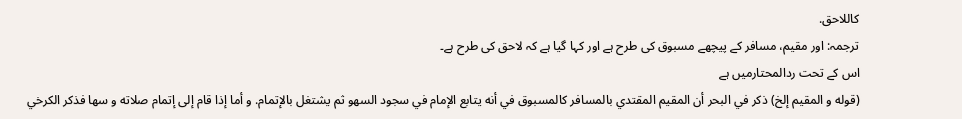كاللاحق.
ترجمہ: اور مقیم، مسافر کے پیچھے مسبوق کی طرح ہے اور کہا گیا ہے کہ لاحق کی طرح ہے۔
اس کے تحت ردالمحتارمیں ہے
(قوله و المقيم إلخ) ذكر في البحر أن المقيم المقتدي بالمسافر كالمسبوق في أنه يتابع الإمام في سجود السهو ثم يشتغل بالإتمام. و أما إذا قام إلى إتمام صلاته و سها فذكر الكرخي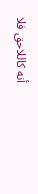أنه كاللاحق فلا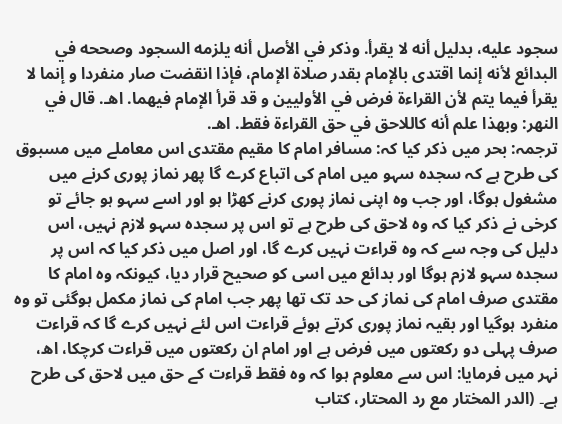سجود عليه، بدليل أنه لا يقرأ. وذكر في الأصل أنه يلزمه السجود وصححه في البدائع لأنه إنما اقتدى بالإمام بقدر صلاة الإمام، فإذا انقضت صار منفردا و إنما لا يقرأ فيما يتم لأن القراءة فرض في الأوليين و قد قرأ الإمام فيهما. اهـ. قال في النهر: وبهذا علم أنه كاللاحق في حق القراءة فقط. اهـ.
ترجمہ: بحر میں ذکر کیا کہ: مسافر امام کا مقیم مقتدی اس معاملے میں مسبوق کی طرح ہے کہ سجدہ سہو میں امام کی اتباع کرے گا پھر نماز پوری کرنے میں مشغول ہوگا، اور جب وہ اپنی نماز پوری کرنے کھڑا ہو اور اسے سہو ہو جائے تو کرخی نے ذکر کیا کہ وہ لاحق کی طرح ہے تو اس پر سجدہ سہو لازم نہیں، اس دلیل کی وجہ سے کہ وہ قراءت نہیں کرے گا، اور اصل میں ذکر کیا کہ اس پر سجدہ سہو لازم ہوگا اور بدائع میں اسی کو صحیح قرار دیا، کیونکہ وہ امام کا مقتدی صرف امام کی نماز کی حد تک تھا پھر جب امام کی نماز مکمل ہوگئی تو وہ منفرد ہوگیا اور بقیہ نماز پوری کرتے ہوئے قراءت اس لئے نہیں کرے گا کہ قراءت صرف پہلی دو رکعتوں میں فرض ہے اور امام ان رکعتوں میں قراءت کرچکا، اھ، نہر میں فرمایا: اس سے معلوم ہوا کہ وہ فقط قراءت کے حق میں لاحق کی طرح ہے۔ (الدر المختار مع رد المحتار، کتاب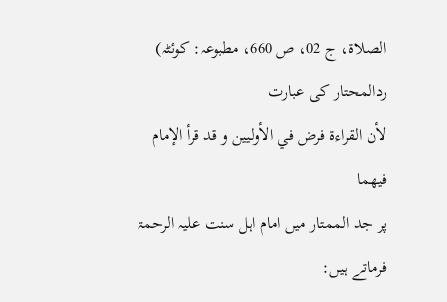الصلاۃ، ج 02، ص 660، مطبوعہ: کوئٹہ)
ردالمحتار کی عبارت
لأن القراءة فرض في الأوليين و قد قرأ الإمام فيهما
پر جد الممتار میں امام اہل سنت علیہ الرحمۃ فرماتے ہیں: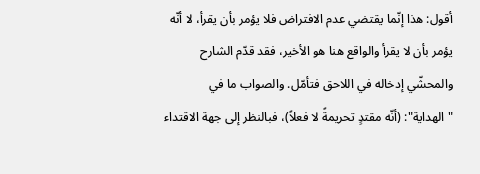أقول: هذا إنّما يقتضي عدم الافتراض فلا يؤمر بأن يقرأ، لا أنّه يؤمر بأن لا يقرأ والواقع هنا هو الأخير، فقد قدّم الشارح والمحشّي إدخاله في اللاحق فتأمّل. والصواب ما في "الهداية": (أنّه مقتدٍ تحريمةً لا فعلاً)، فبالنظر إلى جهة الاقتداء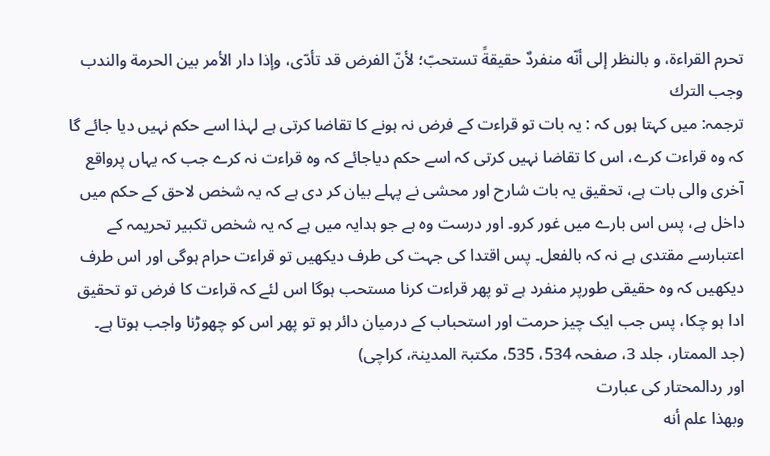تحرم القراءة، و بالنظر إلى أنّه منفردٌ حقيقةً تستحبّ؛ لأنّ الفرض قد تأدّى، وإذا دار الأمر بين الحرمة والندب وجب الترك
ترجمہ: میں کہتا ہوں کہ : یہ بات تو قراءت کے فرض نہ ہونے کا تقاضا کرتی ہے لہذا اسے حکم نہیں دیا جائے گا کہ وہ قراءت کرے، اس کا تقاضا نہیں کرتی کہ اسے حکم دیاجائے کہ وہ قراءت نہ کرے جب کہ یہاں پرواقع آخری والی بات ہے، تحقیق یہ بات شارح اور محشی نے پہلے بیان کر دی ہے کہ یہ شخص لاحق کے حکم میں داخل ہے، پس اس بارے میں غور کرو۔ اور درست وہ ہے جو ہدایہ میں ہے کہ یہ شخص تکبیر تحریمہ کے اعتبارسے مقتدی ہے نہ کہ بالفعل۔ پس اقتدا کی جہت کی طرف دیکھیں تو قراءت حرام ہوگی اور اس طرف دیکھیں کہ وہ حقیقی طورپر منفرد ہے تو پھر قراءت کرنا مستحب ہوگا اس لئے کہ قراءت کا فرض تو تحقیق ادا ہو چکا، پس جب ایک چیز حرمت اور استحباب کے درمیان دائر ہو تو پھر اس کو چھوڑنا واجب ہوتا ہے۔ (جد الممتار، جلد 3، صفحہ 534، 535، مکتبۃ المدینۃ، کراچی)
اور ردالمحتار کی عبارت
وبهذا علم أنه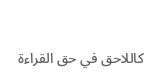كاللاحق في حق القراءة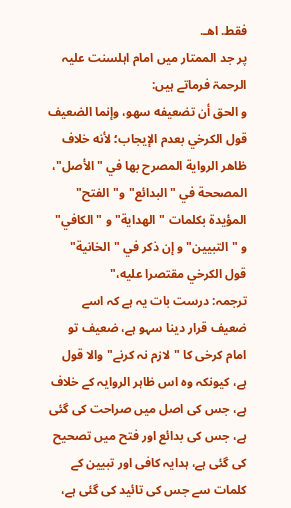فقط. اهـ.
پر جد الممتار میں امام اہلسنت علیہ الرحمۃ فرماتے ہیں:
و الحق أن تضعيفه سهو، وإنما الضعيف قول الكرخي بعدم الإيجاب؛ لأنه خلاف ظاهر الرواية المصرح بها في "الأصل"، المصححة في "البدائع"و"الفتح" المؤيدة بكلمات "الهداية" و "الكافي" و "التبيين" و إن ذكر في "الخانية" قول الكرخي مقتصرا عليه،"
ترجمہ: درست بات یہ ہے کہ اسے ضعیف قرار دینا سہو ہے، ضعیف تو امام کرخی کا "لازم نہ کرنے"والا قول ہے، کیونکہ وہ اس ظاہر الروایہ کے خلاف ہے، جس کی اصل میں صراحت کی گئی ہے، جس کی بدائع اور فتح میں تصحیح کی گئی ہے، ہدایہ کافی اور تبیین کے کلمات سے جس کی تائید کی گئی ہے،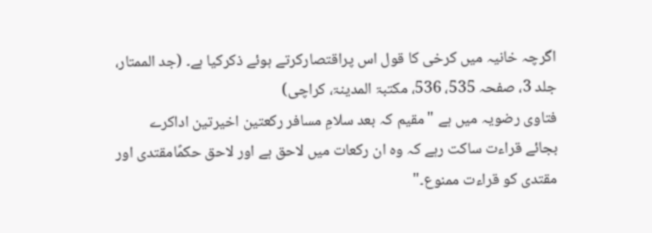اگرچہ خانیہ میں کرخی کا قول اس پراقتصارکرتے ہوئے ذکرکیا ہے۔ (جد الممتار، جلد 3، صفحہ 535، 536، مکتبۃ المدینۃ، کراچی)
فتاوی رضویہ میں ہے "مقیم کہ بعد سلامِ مسافر رکعتین اخیرتین اداکرے بجائے قراءت ساکت رہے کہ وہ ان رکعات میں لاحق ہے اور لاحق حکمًامقتدی اور مقتدی کو قراءت ممنوع۔"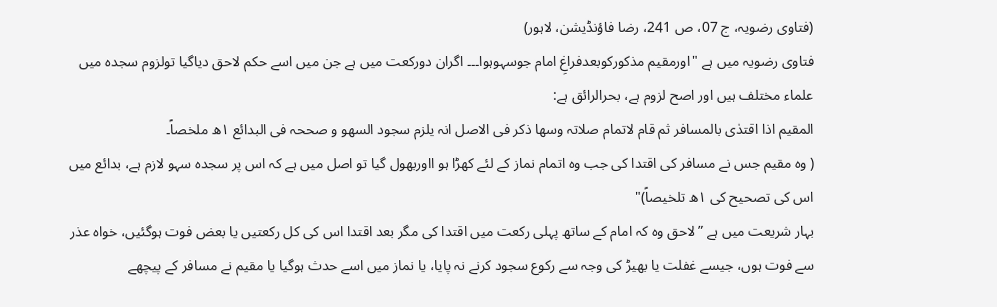(فتاوی رضویہ، ج 07، ص 241، رضا فاؤنڈیشن، لاہور)
فتاوی رضویہ میں ہے "اورمقیم مذکورکوبعدفراغِ امام جوسہوہوا۔۔۔ اگران دورکعت میں ہے جن میں اسے حکم لاحق دیاگیا تولزوم سجدہ میں علماء مختلف ہیں اور اصح لزوم ہے، بحرالرائق ہے:
المقیم اذا اقتدٰی بالمسافر ثم قام لاتمام صلاتہ وسھا ذکر فی الاصل انہ یلزم سجود السھو و صححہ فی البدائع ۱ھ ملخصاً۔
( وہ مقیم جس نے مسافر کی اقتدا کی جب وہ اتمام نماز کے لئے کھڑا ہو ااوربھول گیا تو اصل میں ہے کہ اس پر سجدہ سہو لازم ہے، بدائع میں اس کی تصحیح کی ۱ھ تلخیصاً)"
بہار شریعت میں ہے ”لاحق وہ کہ امام کے ساتھ پہلی رکعت میں اقتدا کی مگر بعد اقتدا اس کی کل رکعتیں یا بعض فوت ہوگئیں، خواہ عذر سے فوت ہوں، جیسے غفلت یا بھیڑ کی وجہ سے رکوع سجود کرنے نہ پایا، يا نماز میں اسے حدث ہوگیا یا مقیم نے مسافر کے پیچھے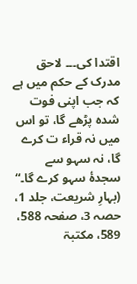اقتدا کی۔۔۔ لاحق مدرک کے حکم میں ہے کہ جب اپنی فوت شدہ پڑھے گا، تو اس میں نہ قراء ت کرے گا، نہ سہو سے سجدۂ سہو کرے گا۔“ (بہارِ شریعت، جلد 1، حصہ 3، صفحہ 588، 589، مکتبۃ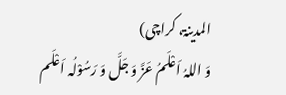المدینۃ، کراچی)
وَ اللہُ اَعْلَمُ عَزَّ وَ جَلَّ وَ رَسُوْلُہ اَعْلَم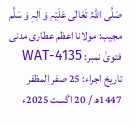صَلَّی اللہُ تَعَالٰی عَلَیْہِ وَ اٰلِہٖ وَ سَلَّم
مجیب: مولانا اعظم عطاری مدنی
فتویٰ نمبر: WAT-4135
تاریخ اجراء: 25 صفر المظفر 1447ھ / 20 اگست 2025ء